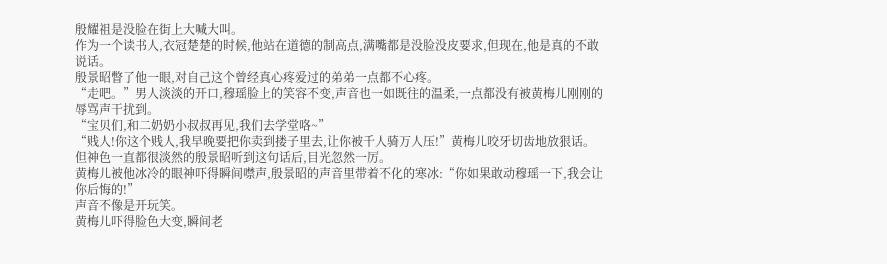殷耀祖是没脸在街上大喊大叫。
作为一个读书人,衣冠楚楚的时候,他站在道德的制高点,满嘴都是没脸没皮要求,但现在,他是真的不敢说话。
殷景昭瞥了他一眼,对自己这个曾经真心疼爱过的弟弟一点都不心疼。
“走吧。”男人淡淡的开口,穆瑶脸上的笑容不变,声音也一如既往的温柔,一点都没有被黄梅儿刚刚的辱骂声干扰到。
“宝贝们,和二奶奶小叔叔再见,我们去学堂咯~”
“贱人!你这个贱人,我早晚要把你卖到搂子里去,让你被千人骑万人压!”黄梅儿咬牙切齿地放狠话。
但神色一直都很淡然的殷景昭听到这句话后,目光忽然一厉。
黄梅儿被他冰冷的眼神吓得瞬间噤声,殷景昭的声音里带着不化的寒冰:“你如果敢动穆瑶一下,我会让你后悔的!”
声音不像是开玩笑。
黄梅儿吓得脸色大变,瞬间老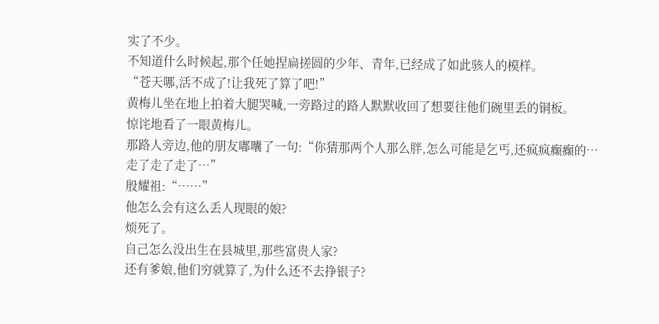实了不少。
不知道什么时候起,那个任她捏扁搓圆的少年、青年,已经成了如此骇人的模样。
“苍天哪,活不成了!让我死了算了吧!”
黄梅儿坐在地上拍着大腿哭喊,一旁路过的路人默默收回了想要往他们碗里丢的铜板。
惊诧地看了一眼黄梅儿。
那路人旁边,他的朋友嘟囔了一句:“你猜那两个人那么胖,怎么可能是乞丐,还疯疯癫癫的…走了走了走了…”
殷耀祖:“……”
他怎么会有这么丢人现眼的娘?
烦死了。
自己怎么没出生在县城里,那些富贵人家?
还有爹娘,他们穷就算了,为什么还不去挣银子?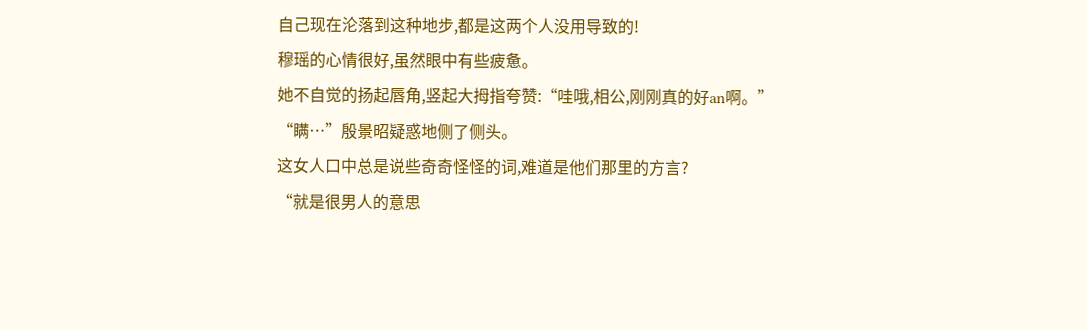自己现在沦落到这种地步,都是这两个人没用导致的!
穆瑶的心情很好,虽然眼中有些疲惫。
她不自觉的扬起唇角,竖起大拇指夸赞:“哇哦,相公,刚刚真的好an啊。”
“瞒…”殷景昭疑惑地侧了侧头。
这女人口中总是说些奇奇怪怪的词,难道是他们那里的方言?
“就是很男人的意思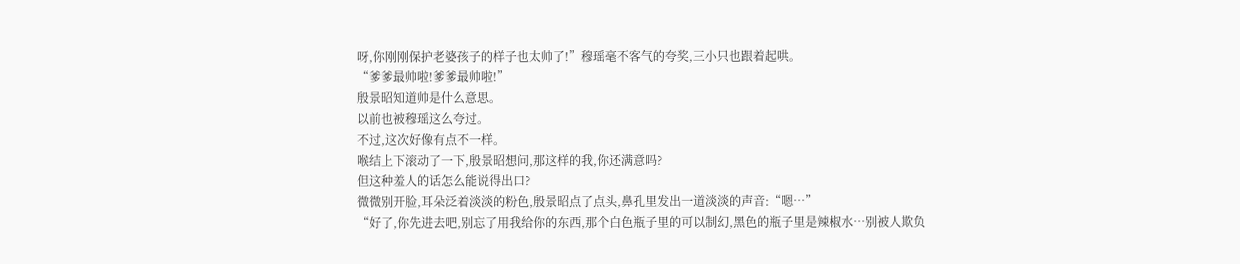呀,你刚刚保护老婆孩子的样子也太帅了!”穆瑶毫不客气的夸奖,三小只也跟着起哄。
“爹爹最帅啦!爹爹最帅啦!”
殷景昭知道帅是什么意思。
以前也被穆瑶这么夸过。
不过,这次好像有点不一样。
喉结上下滚动了一下,殷景昭想问,那这样的我,你还满意吗?
但这种羞人的话怎么能说得出口?
微微别开脸,耳朵泛着淡淡的粉色,殷景昭点了点头,鼻孔里发出一道淡淡的声音:“嗯…”
“好了,你先进去吧,别忘了用我给你的东西,那个白色瓶子里的可以制幻,黑色的瓶子里是辣椒水…别被人欺负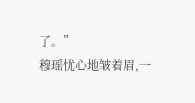了。”
穆瑶忧心地皱着眉,一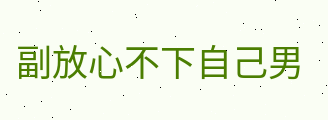副放心不下自己男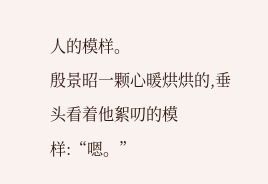人的模样。
殷景昭一颗心暖烘烘的,垂头看着他絮叨的模样:“嗯。”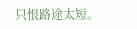只恨路途太短。